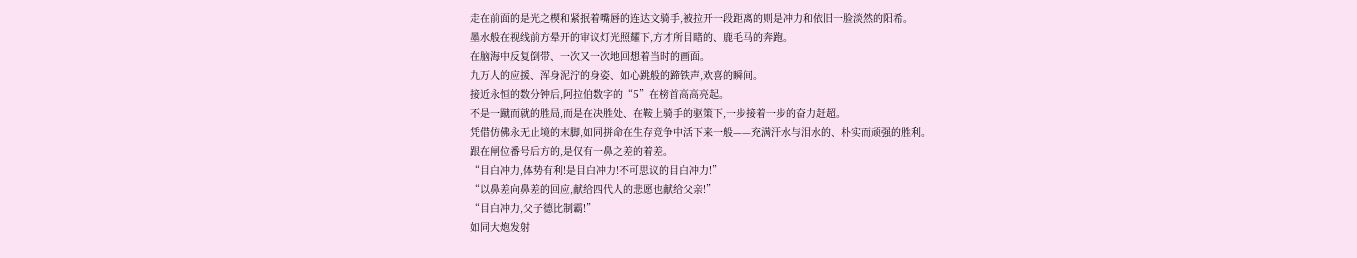走在前面的是光之楔和紧抿着嘴唇的连达文骑手,被拉开一段距离的则是冲力和依旧一脸淡然的阳希。
墨水般在视线前方晕开的审议灯光照耀下,方才所目睹的、鹿毛马的奔跑。
在脑海中反复倒带、一次又一次地回想着当时的画面。
九万人的应援、浑身泥泞的身姿、如心跳般的蹄铁声,欢喜的瞬间。
接近永恒的数分钟后,阿拉伯数字的“5”在榜首高高亮起。
不是一蹴而就的胜局,而是在决胜处、在鞍上骑手的驱策下,一步接着一步的奋力赶超。
凭借仿佛永无止境的末脚,如同拼命在生存竞争中活下来一般——充满汗水与泪水的、朴实而顽强的胜利。
跟在闸位番号后方的,是仅有一鼻之差的着差。
“目白冲力,体势有利!是目白冲力!不可思议的目白冲力!”
“以鼻差向鼻差的回应,献给四代人的悲愿也献给父亲!”
“目白冲力,父子德比制霸!”
如同大炮发射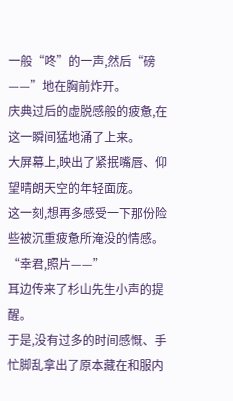一般“咚”的一声,然后“磅——”地在胸前炸开。
庆典过后的虚脱感般的疲惫,在这一瞬间猛地涌了上来。
大屏幕上,映出了紧抿嘴唇、仰望晴朗天空的年轻面庞。
这一刻,想再多感受一下那份险些被沉重疲惫所淹没的情感。
“幸君,照片——”
耳边传来了杉山先生小声的提醒。
于是,没有过多的时间感慨、手忙脚乱拿出了原本藏在和服内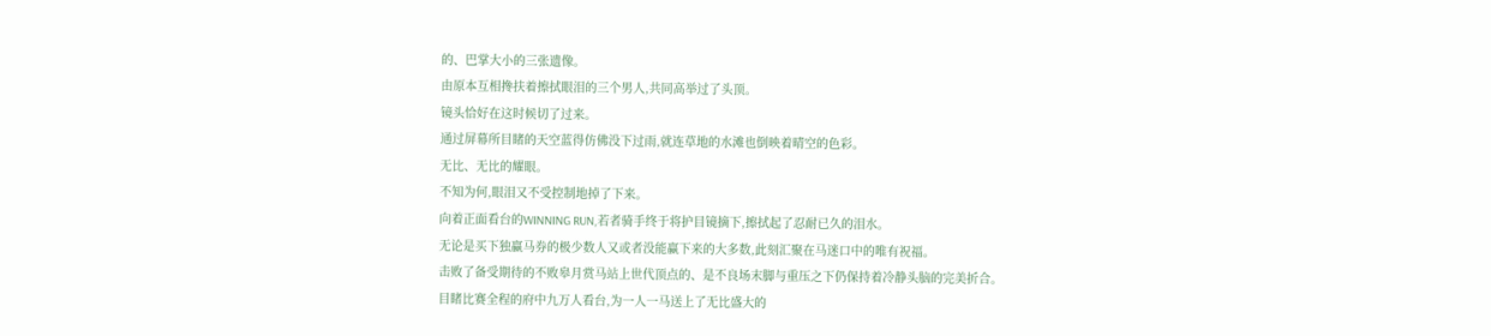的、巴掌大小的三张遗像。
由原本互相搀扶着擦拭眼泪的三个男人,共同高举过了头顶。
镜头恰好在这时候切了过来。
通过屏幕所目睹的天空蓝得仿佛没下过雨,就连草地的水滩也倒映着晴空的色彩。
无比、无比的耀眼。
不知为何,眼泪又不受控制地掉了下来。
向着正面看台的WINNING RUN,若者骑手终于将护目镜摘下,擦拭起了忍耐已久的泪水。
无论是买下独赢马券的极少数人又或者没能赢下来的大多数,此刻汇聚在马迷口中的唯有祝福。
击败了备受期待的不败皋月赏马站上世代顶点的、是不良场末脚与重压之下仍保持着冷静头脑的完美折合。
目睹比赛全程的府中九万人看台,为一人一马送上了无比盛大的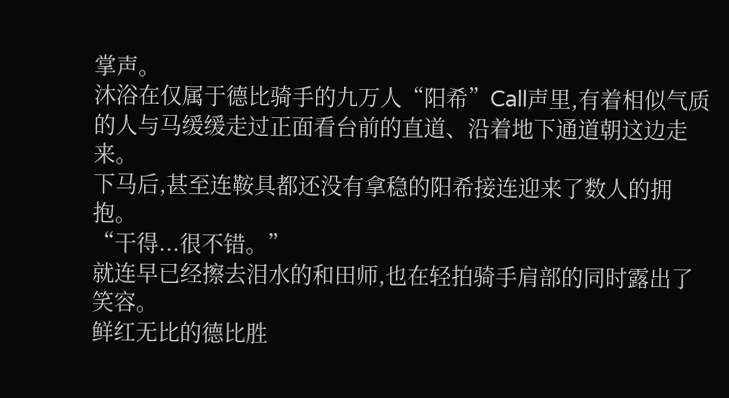掌声。
沐浴在仅属于德比骑手的九万人“阳希”Call声里,有着相似气质的人与马缓缓走过正面看台前的直道、沿着地下通道朝这边走来。
下马后,甚至连鞍具都还没有拿稳的阳希接连迎来了数人的拥抱。
“干得...很不错。”
就连早已经擦去泪水的和田师,也在轻拍骑手肩部的同时露出了笑容。
鲜红无比的德比胜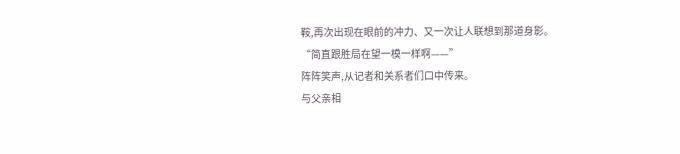鞍,再次出现在眼前的冲力、又一次让人联想到那道身影。
“简直跟胜局在望一模一样啊——”
阵阵笑声,从记者和关系者们口中传来。
与父亲相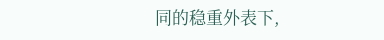同的稳重外表下,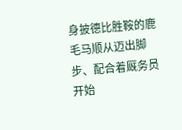身披德比胜鞍的鹿毛马顺从迈出脚步、配合着厩务员开始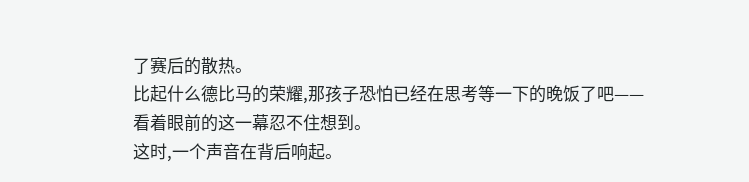了赛后的散热。
比起什么德比马的荣耀,那孩子恐怕已经在思考等一下的晚饭了吧——
看着眼前的这一幕忍不住想到。
这时,一个声音在背后响起。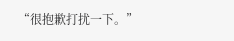“很抱歉打扰一下。”